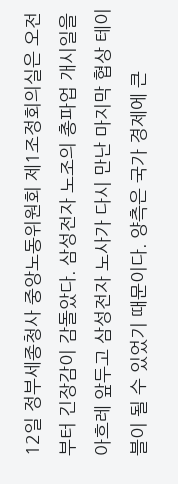12일 정부세종청사 중앙노동위원회 제1조정회의실은 오전부터 긴장감이 감돌았다. 삼성전자 노조의 총파업 개시일을 아흐레 앞두고 삼성전자 노사가 다시 만난 마지막 협상 테이블이 될 수 있었기 때문이다. 양측은 국가 경제에 큰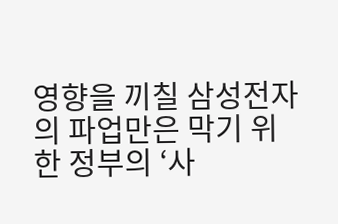영향을 끼칠 삼성전자의 파업만은 막기 위한 정부의 ‘사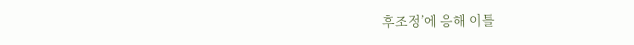후조정’에 응해 이틀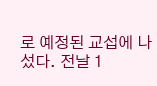로 예정된 교섭에 나섰다. 전날 1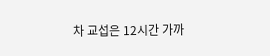차 교섭은 12시간 가까